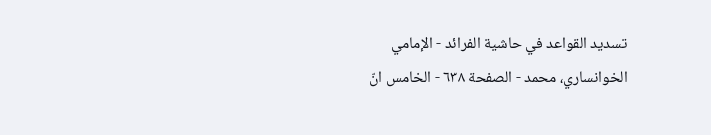تسديد القواعد في حاشية الفرائد - الإمامي الخوانساري، محمد - الصفحة ٦٣٨ - الخامس انّ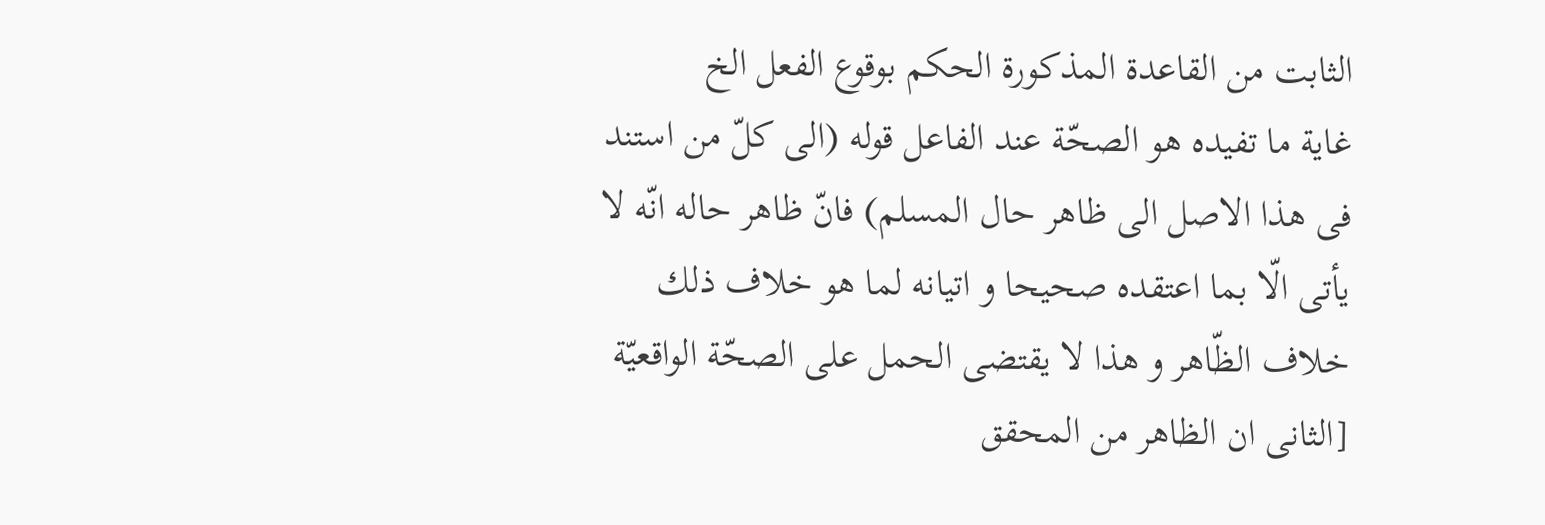الثابت من القاعدة المذكورة الحكم بوقوع الفعل الخ
غاية ما تفيده هو الصحّة عند الفاعل قوله (الى كلّ من استند فى هذا الاصل الى ظاهر حال المسلم) فانّ ظاهر حاله انّه لا يأتى الّا بما اعتقده صحيحا و اتيانه لما هو خلاف ذلك خلاف الظّاهر و هذا لا يقتضى الحمل على الصحّة الواقعيّة
[الثانى ان الظاهر من المحقق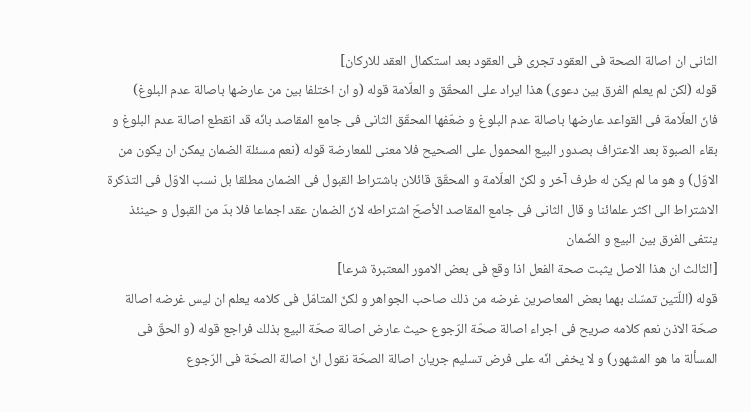الثانى ان اصالة الصحة فى العقود تجرى فى العقود بعد استكمال العقد للاركان]
قوله (لكن لم يعلم الفرق بين دعوى) هذا ايراد على المحقّق و العلّامة قوله (و ان اختلفا بين من عارضها باصالة عدم البلوغ)
فانّ العلّامة فى القواعد عارضها باصالة عدم البلوغ و ضعّفها المحقّق الثانى فى جامع المقاصد بانّه قد انقطع اصالة عدم البلوغ و بقاء الصبوة بعد الاعتراف بصدور البيع المحمول على الصحيح فلا معنى للمعارضة قوله (نعم مسئلة الضمان يمكن ان يكون من الاوّل) و هو ما لم يكن له طرف آخر و لكنّ العلّامة و المحقّق قائلان باشتراط القبول فى الضمان مطلقا بل نسب الاوّل فى التذكرة الاشتراط الى اكثر علمائنا و قال الثانى فى جامع المقاصد الأصحّ اشتراطه لانّ الضمان عقد اجماعا فلا بدّ من القبول و حينئذ ينتفى الفرق بين البيع و الضّمان
[الثالث ان هذا الاصل يثبت صحة الفعل اذا وقع فى بعض الامور المعتبرة شرعا]
قوله (اللّتين تمسّك بهما بعض المعاصرين غرضه من ذلك صاحب الجواهر و لكنّ المتامّل فى كلامه يعلم ان ليس غرضه اصالة صحّة الاذن نعم كلامه صريح فى اجراء اصالة صحّة الرّجوع حيث عارض اصالة صحّة البيع بذلك فراجع قوله (و الحقّ فى المسألة ما هو المشهور) و لا يخفى انّه على فرض تسليم جريان اصالة الصحّة نقول انّ اصالة الصحّة فى الرّجوع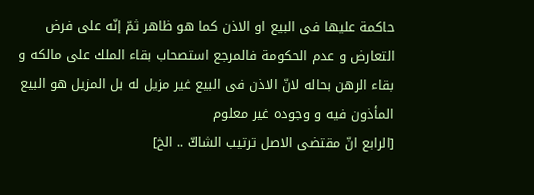حاكمة عليها فى البيع او الاذن كما هو ظاهر ثمّ إنّه على فرض التعارض و عدم الحكومة فالمرجع استصحاب بقاء الملك على مالكه و بقاء الرهن بحاله لانّ الاذن فى البيع غير مزيل له بل المزيل هو البيع المأذون فيه و وجوده غير معلوم
[الرابع انّ مقتضى الاصل ترتيب الشاكّ .. الخ]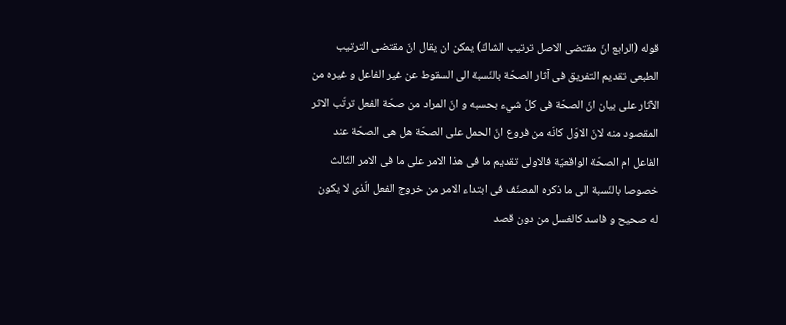قوله (الرابع انّ مقتضى الاصل ترتيب الشاكّ) يمكن ان يقال انّ مقتضى الترتيب الطبعى تقديم التفريق فى آثار الصحّة بالنّسبة الى السقوط عن غير الفاعل و غيره من الآثار على بيان انّ الصحّة فى كلّ شيء بحسبه و انّ المراد من صحّة الفعل ترتّب الاثر المقصود منه لانّ الاوّل كانّه من فروع انّ الحمل على الصحّة هل هى الصحّة عند الفاعل ام الصحّة الواقعيّة فالاولى تقديم ما فى هذا الامر على ما فى الامر الثّالث خصوصا بالنّسبة الى ما ذكره المصنّف فى ابتداء الامر من خروج الفعل الّذى لا يكون له صحيح و فاسد كالغسل من دون قصد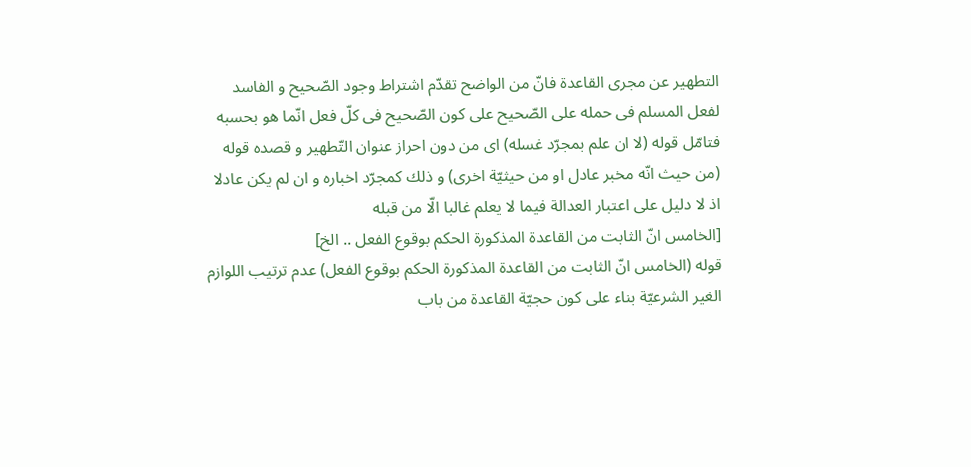التطهير عن مجرى القاعدة فانّ من الواضح تقدّم اشتراط وجود الصّحيح و الفاسد لفعل المسلم فى حمله على الصّحيح على كون الصّحيح فى كلّ فعل انّما هو بحسبه فتامّل قوله (لا ان علم بمجرّد غسله) اى من دون احراز عنوان التّطهير و قصده قوله (من حيث انّه مخبر عادل او من حيثيّة اخرى) و ذلك كمجرّد اخباره و ان لم يكن عادلا اذ لا دليل على اعتبار العدالة فيما لا يعلم غالبا الّا من قبله
[الخامس انّ الثابت من القاعدة المذكورة الحكم بوقوع الفعل .. الخ]
قوله (الخامس انّ الثابت من القاعدة المذكورة الحكم بوقوع الفعل) عدم ترتيب اللوازم الغير الشرعيّة بناء على كون حجيّة القاعدة من باب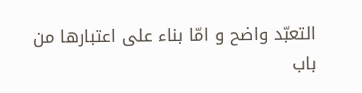التعبّد واضح و امّا بناء على اعتبارها من باب